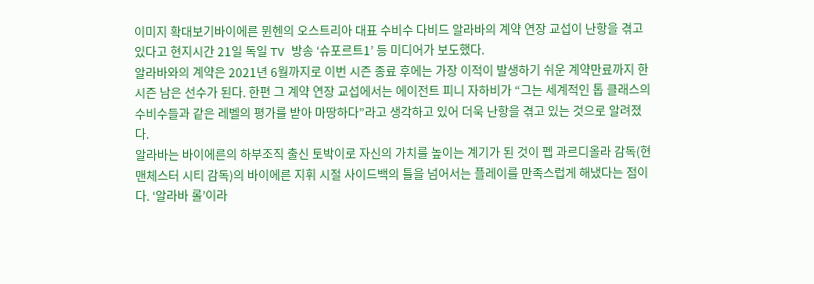이미지 확대보기바이에른 뮌헨의 오스트리아 대표 수비수 다비드 알라바의 계약 연장 교섭이 난항을 겪고 있다고 현지시간 21일 독일 TV 방송 ‘슈포르트1’ 등 미디어가 보도했다.
알라바와의 계약은 2021년 6월까지로 이번 시즌 종료 후에는 가장 이적이 발생하기 쉬운 계약만료까지 한 시즌 남은 선수가 된다. 한편 그 계약 연장 교섭에서는 에이전트 피니 자하비가 “그는 세계적인 톱 클래스의 수비수들과 같은 레벨의 평가를 받아 마땅하다”라고 생각하고 있어 더욱 난항을 겪고 있는 것으로 알려졌다.
알라바는 바이에른의 하부조직 출신 토박이로 자신의 가치를 높이는 계기가 된 것이 펩 과르디올라 감독(현 맨체스터 시티 감독)의 바이에른 지휘 시절 사이드백의 틀을 넘어서는 플레이를 만족스럽게 해냈다는 점이다. ‘알라바 롤’이라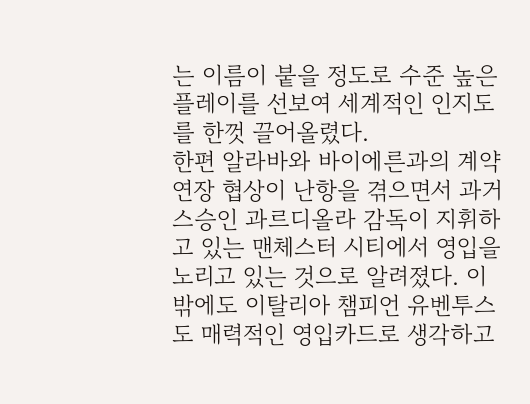는 이름이 붙을 정도로 수준 높은 플레이를 선보여 세계적인 인지도를 한껏 끌어올렸다.
한편 알라바와 바이에른과의 계약 연장 협상이 난항을 겪으면서 과거 스승인 과르디올라 감독이 지휘하고 있는 맨체스터 시티에서 영입을 노리고 있는 것으로 알려졌다. 이 밖에도 이탈리아 챔피언 유벤투스도 매력적인 영입카드로 생각하고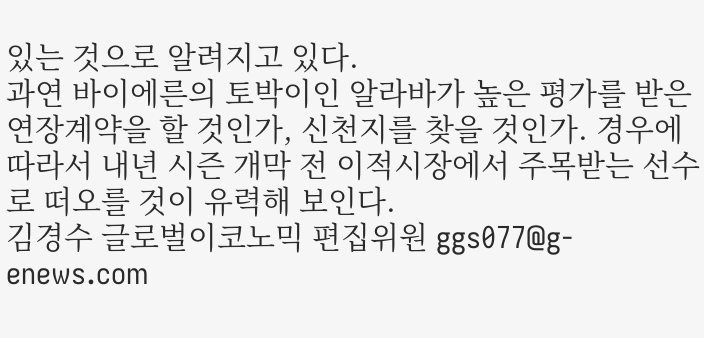있는 것으로 알려지고 있다.
과연 바이에른의 토박이인 알라바가 높은 평가를 받은 연장계약을 할 것인가, 신천지를 찾을 것인가. 경우에 따라서 내년 시즌 개막 전 이적시장에서 주목받는 선수로 떠오를 것이 유력해 보인다.
김경수 글로벌이코노믹 편집위원 ggs077@g-enews.com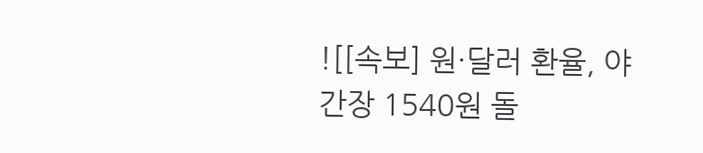![[속보] 원·달러 환율, 야간장 1540원 돌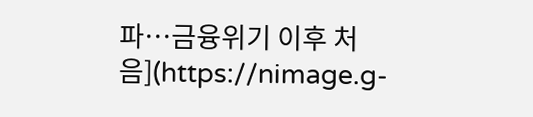파…금융위기 이후 처음](https://nimage.g-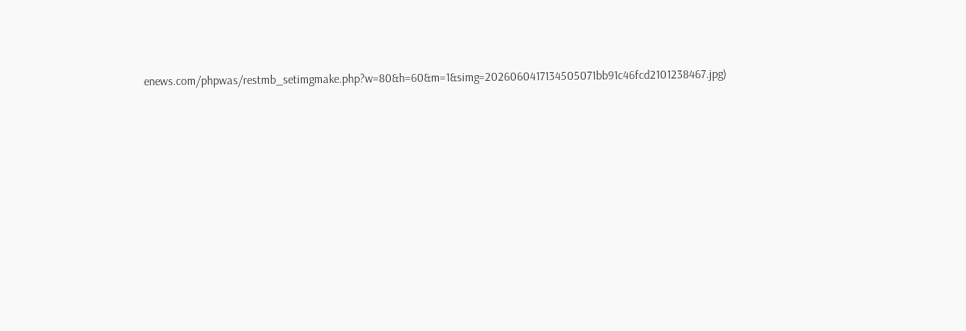enews.com/phpwas/restmb_setimgmake.php?w=80&h=60&m=1&simg=2026060417134505071bb91c46fcd2101238467.jpg)